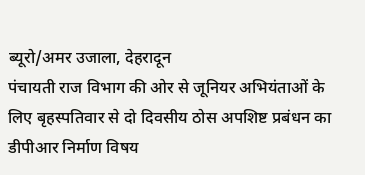ब्यूरो/अमर उजाला, देहरादून
पंचायती राज विभाग की ओर से जूनियर अभियंताओं के लिए बृहस्पतिवार से दो दिवसीय ठोस अपशिष्ट प्रबंधन का डीपीआर निर्माण विषय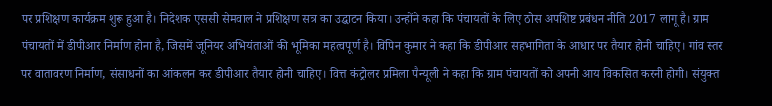पर प्रशिक्षण कार्यक्रम शुरू हुआ है। निदेशक एससी सेमवाल ने प्रशिक्षण सत्र का उद्घाटन किया। उन्होंने कहा कि पंचायतों के लिए ठोस अपशिष्ट प्रबंधन नीति 2017 लागू है। ग्राम पंचायतों में डीपीआर निर्माण होना है, जिसमें जूनियर अभियंताओं की भूमिका महत्वपूर्ण है। विपिन कुमार ने कहा कि डीपीआर सहभागिता के आधार पर तैयार होनी चाहिए। गांव स्तर पर वातावरण निर्माण, संसाधनों का आंकलन कर डीपीआर तैयार होनी चाहिए। वित्त कंट्रोलर प्रमिला पैन्यूली ने कहा कि ग्राम पंचायतों को अपनी आय विकसित करनी होगी। संयुक्त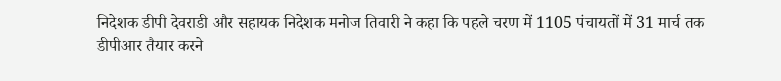निदेशक डीपी देवराडी और सहायक निदेशक मनोज तिवारी ने कहा कि पहले चरण में 1105 पंचायतों में 31 मार्च तक डीपीआर तैयार करने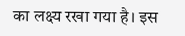का लक्ष्य रखा गया है। इस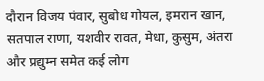दौरान विजय पंवार, सुबोध गोयल, इमरान खान, सतपाल राणा, यशवीर रावत, मेधा, कुसुम, अंतरा और प्रद्युम्न समेत कई लोग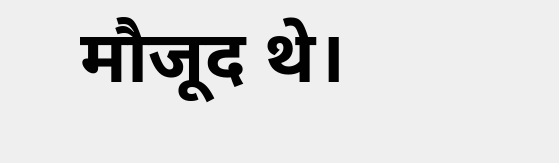मौजूद थे।